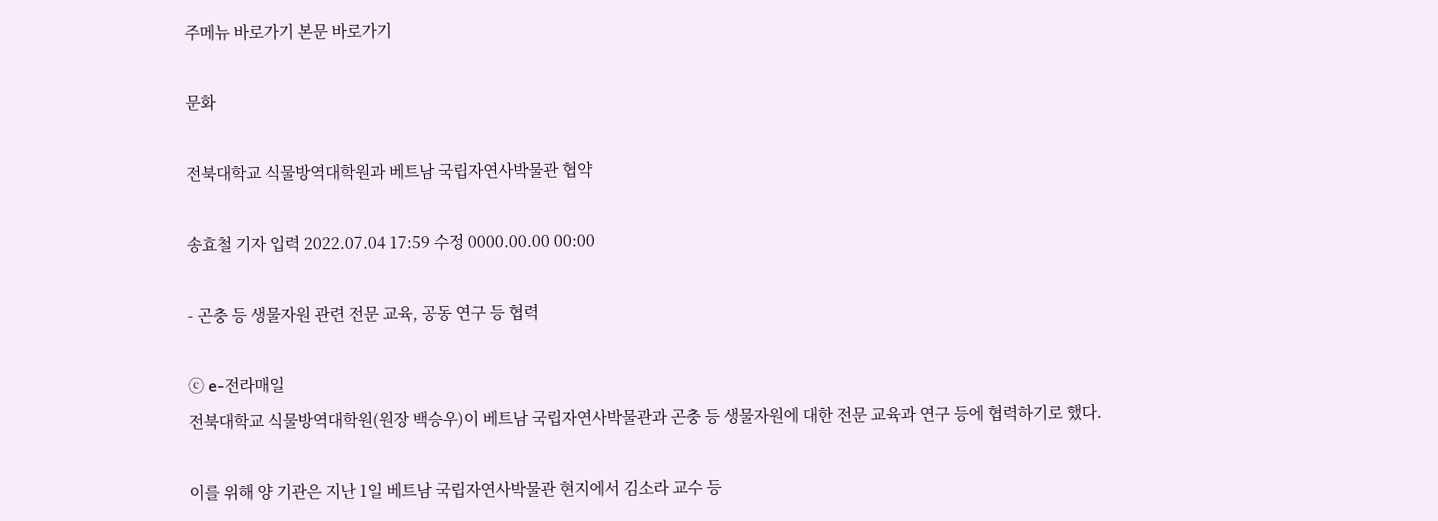주메뉴 바로가기 본문 바로가기

문화

전북대학교 식물방역대학원과 베트남 국립자연사박물관 협약

송효철 기자 입력 2022.07.04 17:59 수정 0000.00.00 00:00

- 곤충 등 생물자원 관련 전문 교육, 공동 연구 등 협력

ⓒ e-전라매일
전북대학교 식물방역대학원(원장 백승우)이 베트남 국립자연사박물관과 곤충 등 생물자원에 대한 전문 교육과 연구 등에 협력하기로 했다.

이를 위해 양 기관은 지난 1일 베트남 국립자연사박물관 현지에서 김소라 교수 등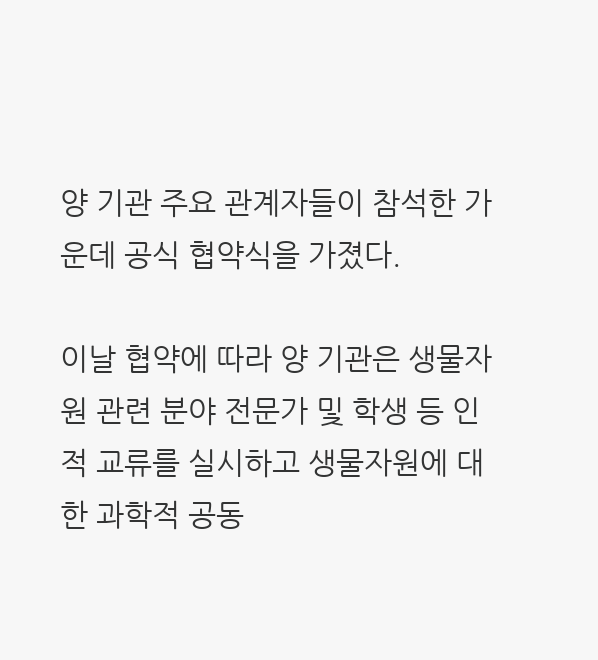양 기관 주요 관계자들이 참석한 가운데 공식 협약식을 가졌다.

이날 협약에 따라 양 기관은 생물자원 관련 분야 전문가 및 학생 등 인적 교류를 실시하고 생물자원에 대한 과학적 공동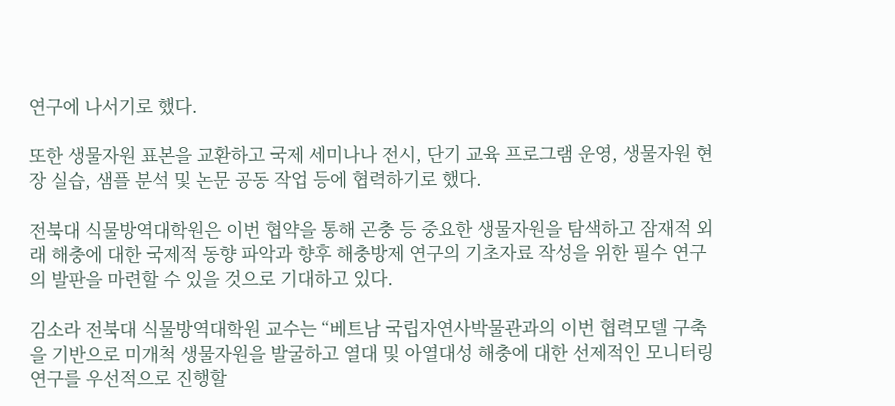연구에 나서기로 했다.

또한 생물자원 표본을 교환하고 국제 세미나나 전시, 단기 교육 프로그램 운영, 생물자원 현장 실습, 샘플 분석 및 논문 공동 작업 등에 협력하기로 했다.

전북대 식물방역대학원은 이번 협약을 통해 곤충 등 중요한 생물자원을 탐색하고 잠재적 외래 해충에 대한 국제적 동향 파악과 향후 해충방제 연구의 기초자료 작성을 위한 필수 연구의 발판을 마련할 수 있을 것으로 기대하고 있다.

김소라 전북대 식물방역대학원 교수는 “베트남 국립자연사박물관과의 이번 협력모델 구축을 기반으로 미개척 생물자원을 발굴하고 열대 및 아열대성 해충에 대한 선제적인 모니터링 연구를 우선적으로 진행할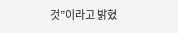것”이라고 밝혔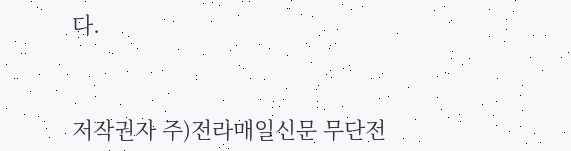다.


저작권자 주)전라매일신문 무단전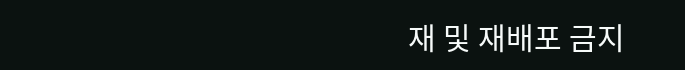재 및 재배포 금지